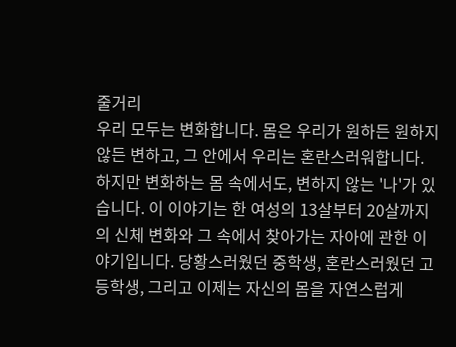줄거리
우리 모두는 변화합니다. 몸은 우리가 원하든 원하지 않든 변하고, 그 안에서 우리는 혼란스러워합니다. 하지만 변화하는 몸 속에서도, 변하지 않는 '나'가 있습니다. 이 이야기는 한 여성의 13살부터 20살까지의 신체 변화와 그 속에서 찾아가는 자아에 관한 이야기입니다. 당황스러웠던 중학생, 혼란스러웠던 고등학생, 그리고 이제는 자신의 몸을 자연스럽게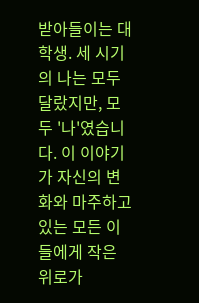받아들이는 대학생. 세 시기의 나는 모두 달랐지만, 모두 '나'였습니다. 이 이야기가 자신의 변화와 마주하고 있는 모든 이들에게 작은 위로가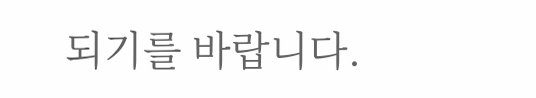되기를 바랍니다.